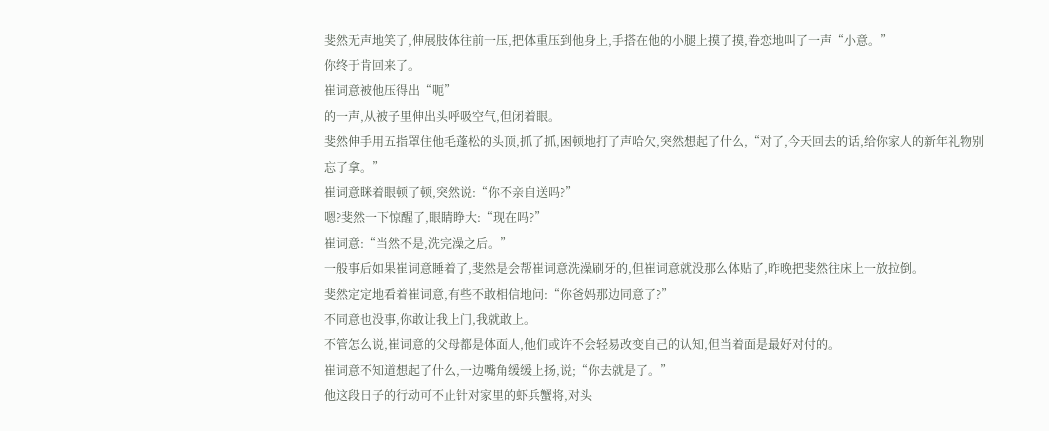斐然无声地笑了,伸展肢体往前一压,把体重压到他身上,手搭在他的小腿上摸了摸,眷恋地叫了一声“小意。”
你终于肯回来了。
崔词意被他压得出“呃”
的一声,从被子里伸出头呼吸空气,但闭着眼。
斐然伸手用五指罩住他毛蓬松的头顶,抓了抓,困顿地打了声哈欠,突然想起了什么,“对了,今天回去的话,给你家人的新年礼物别忘了拿。”
崔词意眯着眼顿了顿,突然说:“你不亲自送吗?”
嗯?斐然一下惊醒了,眼睛睁大:“现在吗?”
崔词意:“当然不是,洗完澡之后。”
一般事后如果崔词意睡着了,斐然是会帮崔词意洗澡刷牙的,但崔词意就没那么体贴了,昨晚把斐然往床上一放拉倒。
斐然定定地看着崔词意,有些不敢相信地问:“你爸妈那边同意了?”
不同意也没事,你敢让我上门,我就敢上。
不管怎么说,崔词意的父母都是体面人,他们或许不会轻易改变自己的认知,但当着面是最好对付的。
崔词意不知道想起了什么,一边嘴角缓缓上扬,说;“你去就是了。”
他这段日子的行动可不止针对家里的虾兵蟹将,对头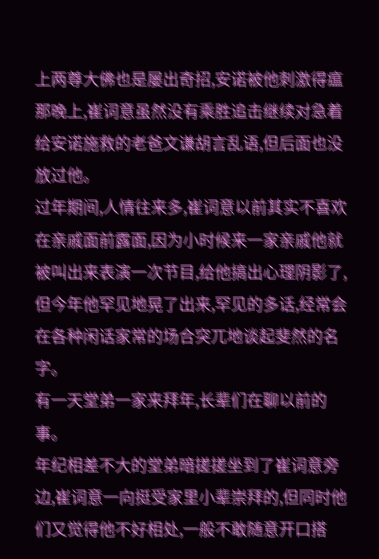上两尊大佛也是屡出奇招,安诺被他刺激得瘟那晚上,崔词意虽然没有乘胜追击继续对急着给安诺施救的老爸文谦胡言乱语,但后面也没放过他。
过年期间,人情往来多,崔词意以前其实不喜欢在亲戚面前露面,因为小时候来一家亲戚他就被叫出来表演一次节目,给他搞出心理阴影了,但今年他罕见地晃了出来,罕见的多话,经常会在各种闲话家常的场合突兀地谈起斐然的名字。
有一天堂弟一家来拜年,长辈们在聊以前的事。
年纪相差不大的堂弟暗搓搓坐到了崔词意旁边,崔词意一向挺受家里小辈崇拜的,但同时他们又觉得他不好相处,一般不敢随意开口搭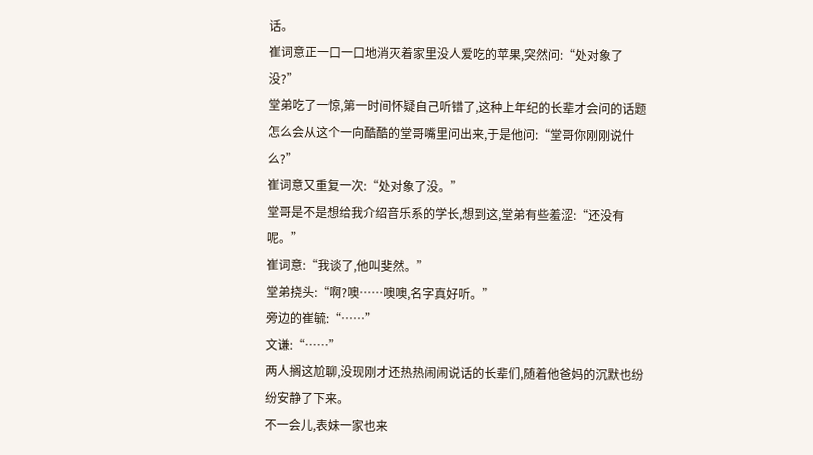话。
崔词意正一口一口地消灭着家里没人爱吃的苹果,突然问:“处对象了没?”
堂弟吃了一惊,第一时间怀疑自己听错了,这种上年纪的长辈才会问的话题怎么会从这个一向酷酷的堂哥嘴里问出来,于是他问:“堂哥你刚刚说什么?”
崔词意又重复一次:“处对象了没。”
堂哥是不是想给我介绍音乐系的学长,想到这,堂弟有些羞涩:“还没有呢。”
崔词意:“我谈了,他叫斐然。”
堂弟挠头:“啊?噢……噢噢,名字真好听。”
旁边的崔毓:“……”
文谦:“……”
两人搁这尬聊,没现刚才还热热闹闹说话的长辈们,随着他爸妈的沉默也纷纷安静了下来。
不一会儿,表妹一家也来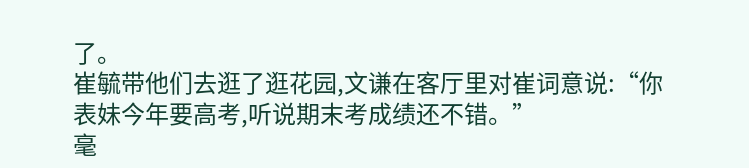了。
崔毓带他们去逛了逛花园,文谦在客厅里对崔词意说:“你表妹今年要高考,听说期末考成绩还不错。”
毫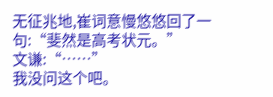无征兆地,崔词意慢悠悠回了一句:“斐然是高考状元。”
文谦:“……”
我没问这个吧。